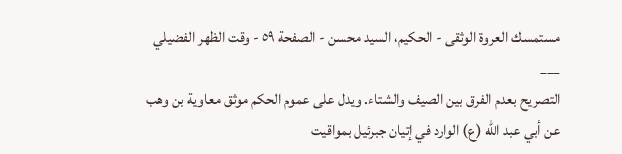مستمسك العروة الوثقى - الحكيم، السيد محسن - الصفحة ٥٩ - وقت الظهر الفضيلي
___
التصريح بعدم الفرق بين الصيف والشتاء. ويدل على عموم الحكم موثق معاوية بن وهب عن أبي عبد الله (ع) الوارد في إتيان جبرئيل بمواقيت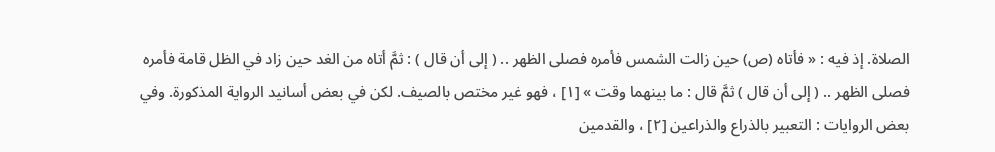الصلاة. إذ فيه : « فأتاه (ص) حين زالت الشمس فأمره فصلى الظهر .. ( إلى أن قال ) : ثمَّ أتاه من الغد حين زاد في الظل قامة فأمره فصلى الظهر .. ( إلى أن قال ) ثمَّ قال : ما بينهما وقت » [١] ، فهو غير مختص بالصيف. لكن في بعض أسانيد الرواية المذكورة. وفي بعض الروايات : التعبير بالذراع والذراعين [٢] ، والقدمين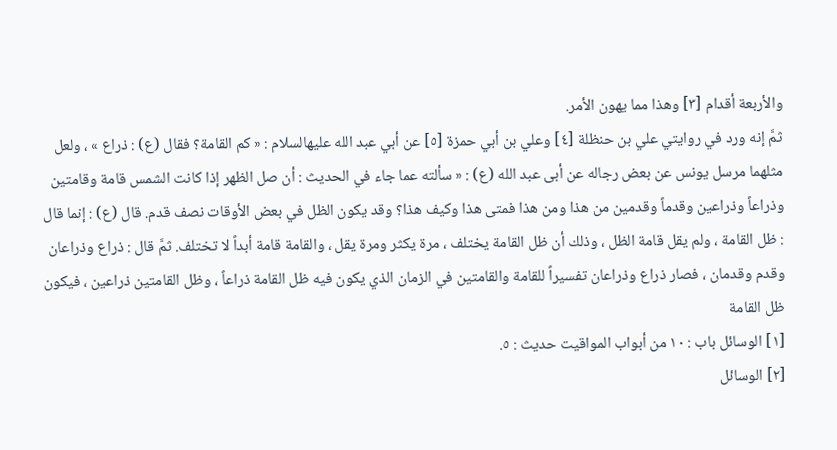والأربعة أقدام [٣] وهذا مما يهون الأمر.
ثمَّ إنه ورد في روايتي علي بن حنظلة [٤] وعلي بن أبي حمزة [٥] عن أبي عبد الله عليهالسلام : « كم القامة؟ فقال (ع) : ذراع » ، ولعل مثلهما مرسل يونس عن بعض رجاله عن أبى عبد الله (ع) : « سألته عما جاء في الحديث : أن صل الظهر إذا كانت الشمس قامة وقامتين وذراعاً وذراعين وقدماً وقدمين من هذا ومن هذا فمتى هذا وكيف هذا؟ وقد يكون الظل في بعض الأوقات نصف قدم. قال (ع) : إنما قال : ظل القامة ، ولم يقل قامة الظل ، وذلك أن ظل القامة يختلف ، مرة يكثر ومرة يقل ، والقامة قامة أبداً لا تختلف. ثمَّ قال : ذراع وذراعان وقدم وقدمان ، فصار ذراع وذراعان تفسيراً للقامة والقامتين في الزمان الذي يكون فيه ظل القامة ذراعاً ، وظل القامتين ذراعين ، فيكون ظل القامة
[١] الوسائل باب : ١٠ من أبواب المواقيت حديث : ٥.
[٢] الوسائل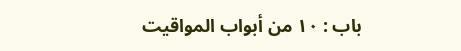باب : ١٠ من أبواب المواقيت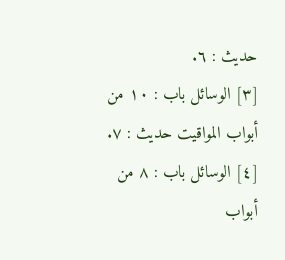حديث : ٦.
[٣] الوسائل باب : ١٠ من أبواب المواقيت حديث : ٧.
[٤] الوسائل باب : ٨ من أبواب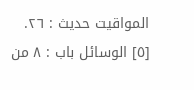المواقيت حديث : ٢٦.
[٥] الوسائل باب : ٨ من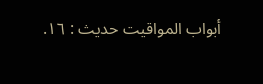أبواب المواقيت حديث : ١٦.